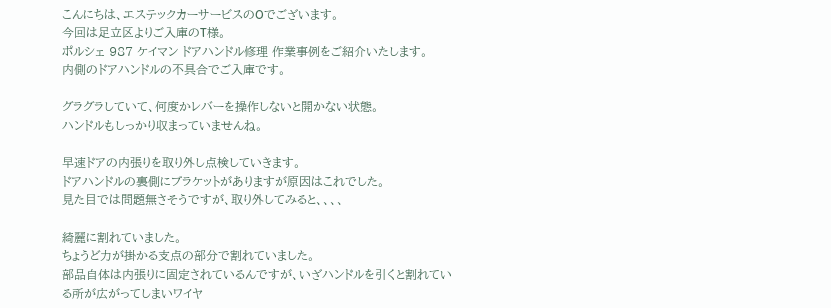こんにちは、エステックカーサービスのOでございます。
今回は足立区よりご入庫のT様。
ポルシェ 987 ケイマン ドアハンドル修理 作業事例をご紹介いたします。
内側のドアハンドルの不具合でご入庫です。

グラグラしていて、何度かレバーを操作しないと開かない状態。
ハンドルもしっかり収まっていませんね。

早速ドアの内張りを取り外し点検していきます。
ドアハンドルの裏側にブラケットがありますが原因はこれでした。
見た目では問題無さそうですが、取り外してみると、、、、

綺麗に割れていました。
ちょうど力が掛かる支点の部分で割れていました。
部品自体は内張りに固定されているんですが、いざハンドルを引くと割れている所が広がってしまいワイヤ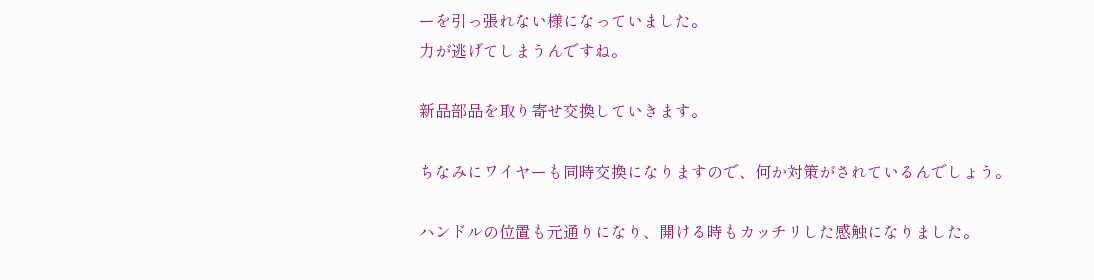ーを引っ張れない様になっていました。
力が逃げてしまうんですね。

新品部品を取り寄せ交換していきます。

ちなみにワイヤーも同時交換になりますので、何か対策がされているんでしょう。

ハンドルの位置も元通りになり、開ける時もカッチリした感触になりました。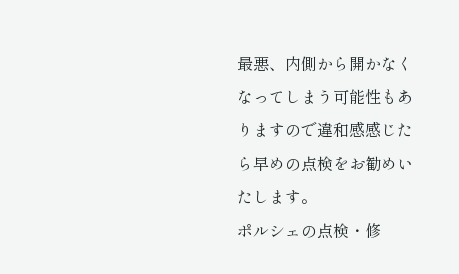最悪、内側から開かなくなってしまう可能性もありますので違和感感じたら早めの点検をお勧めいたします。
ポルシェの点検・修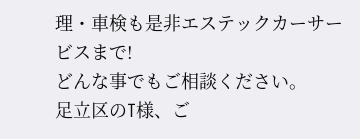理・車検も是非エステックカーサービスまで!
どんな事でもご相談ください。
足立区のT様、ご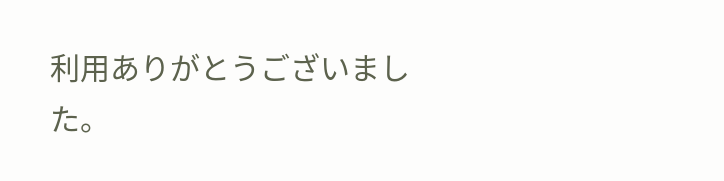利用ありがとうございました。